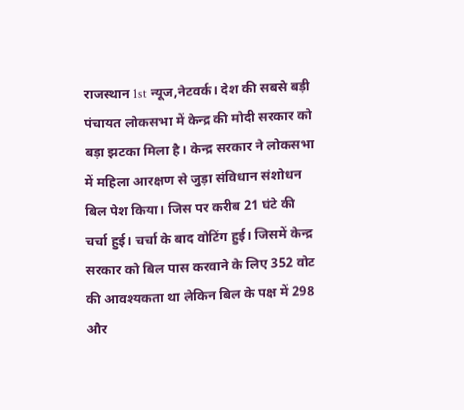राजस्थान 1st न्यूज,नेटवर्क। देश की सबसे बड़ी पंचायत लोकसभा में केन्द्र की मोदी सरकार को बड़ा झटका मिला है। केन्द्र सरकार ने लोकसभा में महिला आरक्षण से जुड़ा संविधान संशोधन बिल पेश किया। जिस पर करीब 21 घंटे की चर्चा हुई। चर्चा के बाद वोटिंग हुई। जिसमें केन्द्र सरकार को बिल पास करवाने के लिए 352 वोट की आवश्यकता था लेकिन बिल के पक्ष में 298 और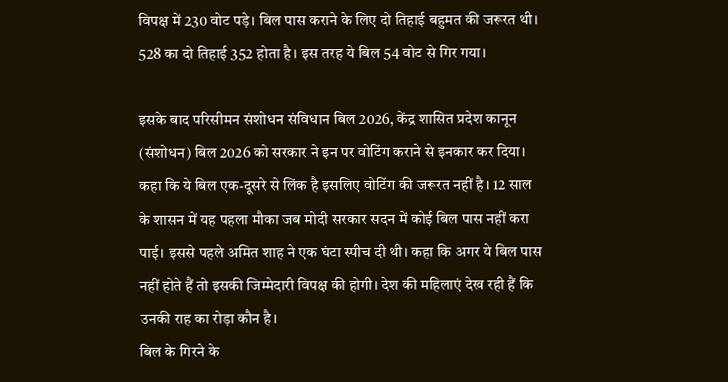विपक्ष में 230 वोट पड़े। बिल पास कराने के लिए दो तिहाई बहुमत की जरूरत थी। 528 का दो तिहाई 352 होता है। इस तरह ये बिल 54 वोट से गिर गया।

इसके बाद परिसीमन संशोधन संविधान बिल 2026, केंद्र शासित प्रदेश कानून (संशोधन) बिल 2026 को सरकार ने इन पर वोटिंग कराने से इनकार कर दिया। कहा कि ये बिल एक-दूसरे से लिंक है इसलिए वोटिंग की जरूरत नहीं है। 12 साल के शासन में यह पहला मौका जब मोदी सरकार सदन में कोई बिल पास नहीं करा पाई। इससे पहले अमित शाह ने एक घंटा स्पीच दी थी। कहा कि अगर ये बिल पास नहीं होते हैं तो इसकी जिम्मेदारी विपक्ष की होगी। देश की महिलाएं देख रही हैं कि उनकी राह का रोड़ा कौन है।
बिल के गिरने के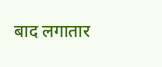बाद लगातार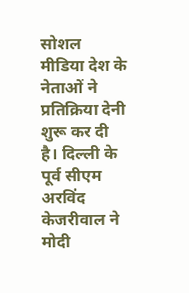सोशल मीडिया देश के नेताओं ने प्रतिक्रिया देनी शुरू कर दी है। दिल्ली के पूर्व सीएम अरविंद केजरीवाल ने मोदी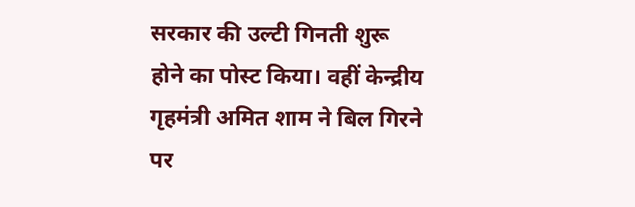सरकार की उल्टी गिनती शुरू होने का पोस्ट किया। वहीं केन्द्रीय गृहमंत्री अमित शाम ने बिल गिरने पर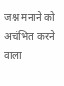जश्न मनाने को अचंभित करने वाला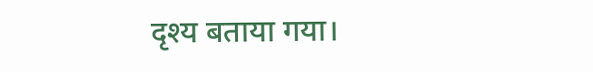दृश्य बताया गया।